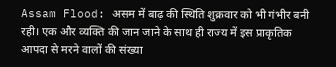Assam Flood: असम में बाढ़ की स्थिति शुक्रवार को भी गंभीर बनी रही। एक और व्यक्ति की जान जाने के साथ ही राज्य में इस प्राकृतिक आपदा से मरने वालों की संख्या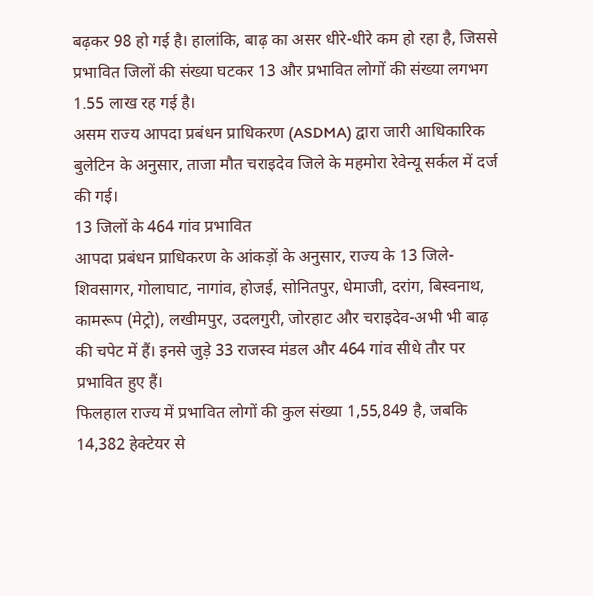बढ़कर 98 हो गई है। हालांकि, बाढ़ का असर धीरे-धीरे कम हो रहा है, जिससे प्रभावित जिलों की संख्या घटकर 13 और प्रभावित लोगों की संख्या लगभग 1.55 लाख रह गई है।
असम राज्य आपदा प्रबंधन प्राधिकरण (ASDMA) द्वारा जारी आधिकारिक बुलेटिन के अनुसार, ताजा मौत चराइदेव जिले के महमोरा रेवेन्यू सर्कल में दर्ज की गई।
13 जिलों के 464 गांव प्रभावित
आपदा प्रबंधन प्राधिकरण के आंकड़ों के अनुसार, राज्य के 13 जिले-शिवसागर, गोलाघाट, नागांव, होजई, सोनितपुर, धेमाजी, दरांग, बिस्वनाथ, कामरूप (मेट्रो), लखीमपुर, उदलगुरी, जोरहाट और चराइदेव-अभी भी बाढ़ की चपेट में हैं। इनसे जुड़े 33 राजस्व मंडल और 464 गांव सीधे तौर पर प्रभावित हुए हैं।
फिलहाल राज्य में प्रभावित लोगों की कुल संख्या 1,55,849 है, जबकि 14,382 हेक्टेयर से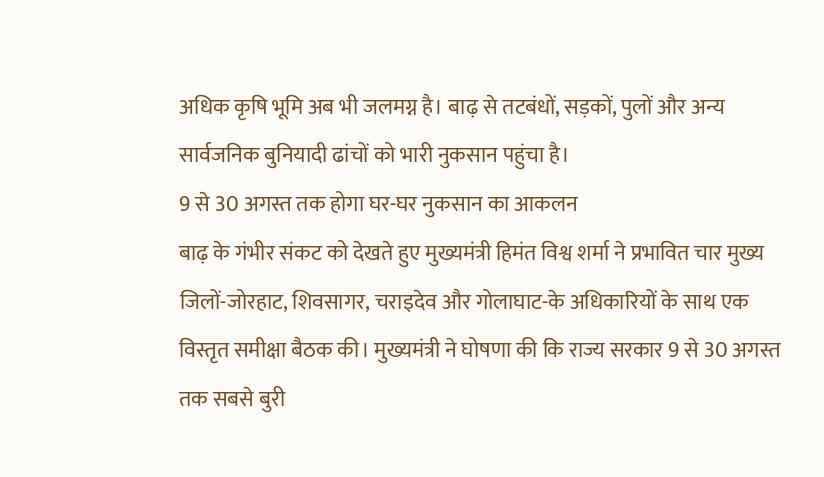अधिक कृषि भूमि अब भी जलमग्न है। बाढ़ से तटबंधों, सड़कों, पुलों और अन्य सार्वजनिक बुनियादी ढांचों को भारी नुकसान पहुंचा है।
9 से 30 अगस्त तक होगा घर-घर नुकसान का आकलन
बाढ़ के गंभीर संकट को देखते हुए मुख्यमंत्री हिमंत विश्व शर्मा ने प्रभावित चार मुख्य जिलों-जोरहाट, शिवसागर, चराइदेव और गोलाघाट-के अधिकारियों के साथ एक विस्तृत समीक्षा बैठक की। मुख्यमंत्री ने घोषणा की कि राज्य सरकार 9 से 30 अगस्त तक सबसे बुरी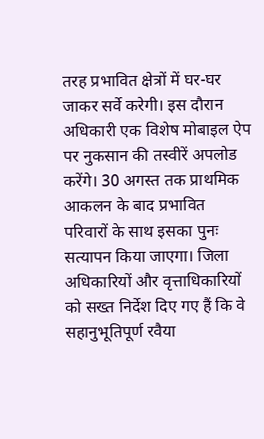तरह प्रभावित क्षेत्रों में घर-घर जाकर सर्वे करेगी। इस दौरान अधिकारी एक विशेष मोबाइल ऐप पर नुकसान की तस्वीरें अपलोड करेंगे। 30 अगस्त तक प्राथमिक आकलन के बाद प्रभावित परिवारों के साथ इसका पुनः सत्यापन किया जाएगा। जिला अधिकारियों और वृत्ताधिकारियों को सख्त निर्देश दिए गए हैं कि वे सहानुभूतिपूर्ण रवैया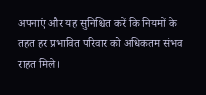अपनाएं और यह सुनिश्चित करें कि नियमों के तहत हर प्रभावित परिवार को अधिकतम संभव राहत मिले।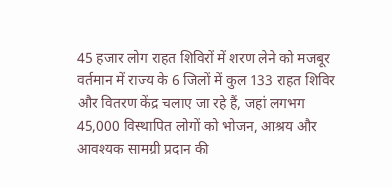45 हजार लोग राहत शिविरों में शरण लेने को मजबूर
वर्तमान में राज्य के 6 जिलों में कुल 133 राहत शिविर और वितरण केंद्र चलाए जा रहे हैं, जहां लगभग 45,000 विस्थापित लोगों को भोजन, आश्रय और आवश्यक सामग्री प्रदान की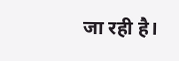जा रही है।